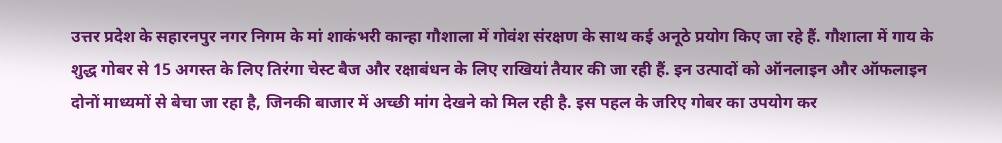उत्तर प्रदेश के सहारनपुर नगर निगम के मां शाकंभरी कान्हा गौशाला में गोवंश संरक्षण के साथ कई अनूठे प्रयोग किए जा रहे हैं. गौशाला में गाय के शुद्ध गोबर से 15 अगस्त के लिए तिरंगा चेस्ट बैज और रक्षाबंधन के लिए राखियां तैयार की जा रही हैं. इन उत्पादों को ऑनलाइन और ऑफलाइन दोनों माध्यमों से बेचा जा रहा है, जिनकी बाजार में अच्छी मांग देखने को मिल रही है. इस पहल के जरिए गोबर का उपयोग कर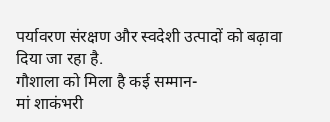पर्यावरण संरक्षण और स्वदेशी उत्पादों को बढ़ावा दिया जा रहा है.
गौशाला को मिला है कई सम्मान-
मां शाकंभरी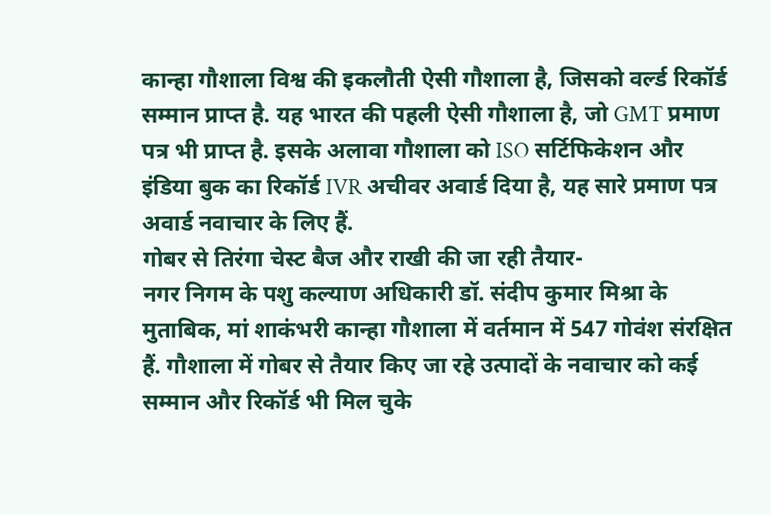कान्हा गौशाला विश्व की इकलौती ऐसी गौशाला है, जिसको वर्ल्ड रिकॉर्ड सम्मान प्राप्त है. यह भारत की पहली ऐसी गौशाला है, जो GMT प्रमाण पत्र भी प्राप्त है. इसके अलावा गौशाला को ISO सर्टिफिकेशन और इंडिया बुक का रिकॉर्ड IVR अचीवर अवार्ड दिया है, यह सारे प्रमाण पत्र अवार्ड नवाचार के लिए हैं.
गोबर से तिरंगा चेस्ट बैज और राखी की जा रही तैयार-
नगर निगम के पशु कल्याण अधिकारी डॉ. संदीप कुमार मिश्रा के मुताबिक, मां शाकंभरी कान्हा गौशाला में वर्तमान में 547 गोवंश संरक्षित हैं. गौशाला में गोबर से तैयार किए जा रहे उत्पादों के नवाचार को कई सम्मान और रिकॉर्ड भी मिल चुके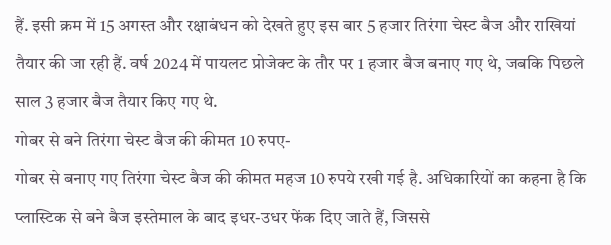हैं. इसी क्रम में 15 अगस्त और रक्षाबंधन को देखते हुए इस बार 5 हजार तिरंगा चेस्ट बैज और राखियां तैयार की जा रही हैं. वर्ष 2024 में पायलट प्रोजेक्ट के तौर पर 1 हजार बैज बनाए गए थे, जबकि पिछले साल 3 हजार बैज तैयार किए गए थे.
गोबर से बने तिरंगा चेस्ट बैज की कीमत 10 रुपए-
गोबर से बनाए गए तिरंगा चेस्ट बैज की कीमत महज 10 रुपये रखी गई है. अधिकारियों का कहना है कि प्लास्टिक से बने बैज इस्तेमाल के बाद इधर-उधर फेंक दिए जाते हैं, जिससे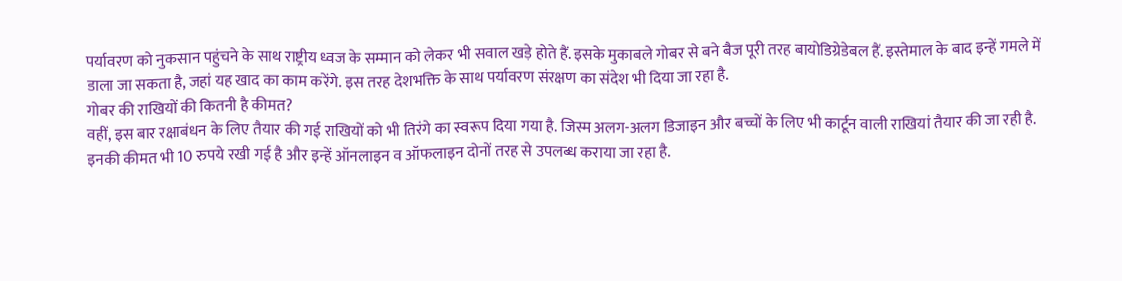पर्यावरण को नुकसान पहुंचने के साथ राष्ट्रीय ध्वज के सम्मान को लेकर भी सवाल खड़े होते हैं. इसके मुकाबले गोबर से बने बैज पूरी तरह बायोडिग्रेडेबल हैं. इस्तेमाल के बाद इन्हें गमले में डाला जा सकता है, जहां यह खाद का काम करेंगे. इस तरह देशभक्ति के साथ पर्यावरण संरक्षण का संदेश भी दिया जा रहा है.
गोबर की राखियों की कितनी है कीमत?
वहीं, इस बार रक्षाबंधन के लिए तैयार की गई राखियों को भी तिरंगे का स्वरूप दिया गया है. जिस्म अलग-अलग डिजाइन और बच्चों के लिए भी कार्टून वाली राखियां तैयार की जा रही है. इनकी कीमत भी 10 रुपये रखी गई है और इन्हें ऑनलाइन व ऑफलाइन दोनों तरह से उपलब्ध कराया जा रहा है.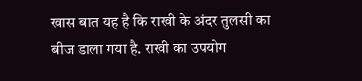खास बात यह है कि राखी के अंदर तुलसी का बीज डाला गया है. राखी का उपयोग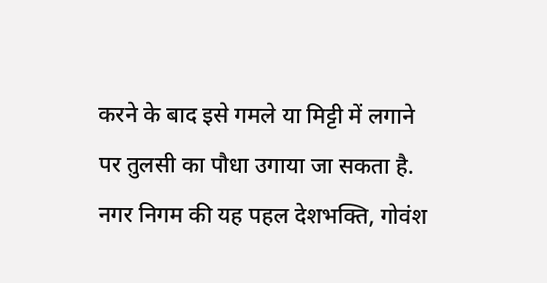करने के बाद इसे गमले या मिट्टी में लगाने पर तुलसी का पौधा उगाया जा सकता है. नगर निगम की यह पहल देशभक्ति, गोवंश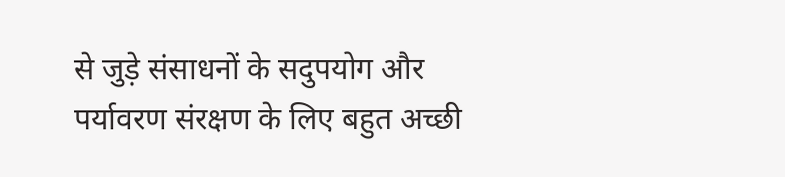से जुड़े संसाधनों के सदुपयोग और पर्यावरण संरक्षण के लिए बहुत अच्छी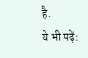है.
ये भी पढ़ें: